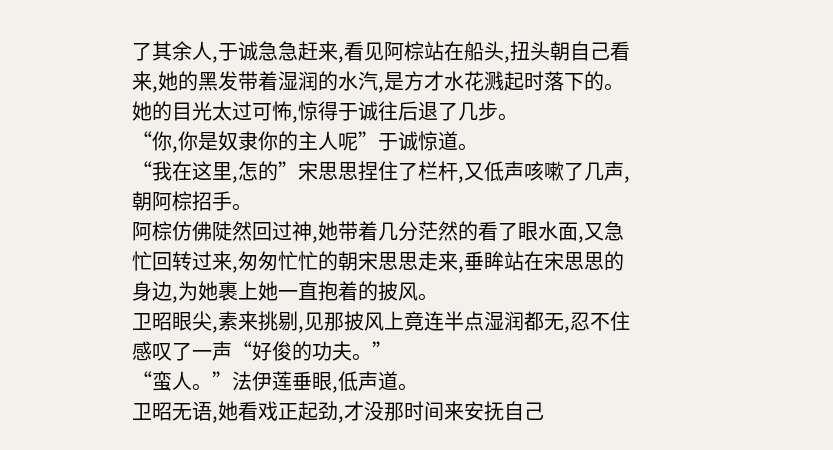了其余人,于诚急急赶来,看见阿棕站在船头,扭头朝自己看来,她的黑发带着湿润的水汽,是方才水花溅起时落下的。她的目光太过可怖,惊得于诚往后退了几步。
“你,你是奴隶你的主人呢”于诚惊道。
“我在这里,怎的”宋思思捏住了栏杆,又低声咳嗽了几声,朝阿棕招手。
阿棕仿佛陡然回过神,她带着几分茫然的看了眼水面,又急忙回转过来,匆匆忙忙的朝宋思思走来,垂眸站在宋思思的身边,为她裹上她一直抱着的披风。
卫昭眼尖,素来挑剔,见那披风上竟连半点湿润都无,忍不住感叹了一声“好俊的功夫。”
“蛮人。”法伊莲垂眼,低声道。
卫昭无语,她看戏正起劲,才没那时间来安抚自己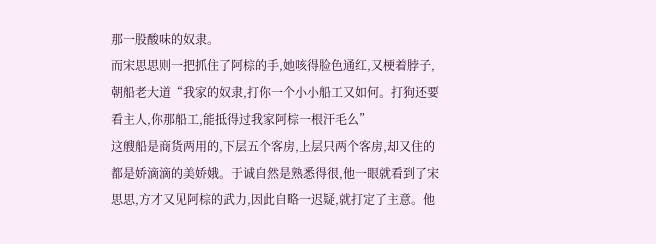那一股酸味的奴隶。
而宋思思则一把抓住了阿棕的手,她咳得脸色通红,又梗着脖子,朝船老大道“我家的奴隶,打你一个小小船工又如何。打狗还要看主人,你那船工,能抵得过我家阿棕一根汗毛么”
这艘船是商货两用的,下层五个客房,上层只两个客房,却又住的都是娇滴滴的美娇娥。于诚自然是熟悉得很,他一眼就看到了宋思思,方才又见阿棕的武力,因此自略一迟疑,就打定了主意。他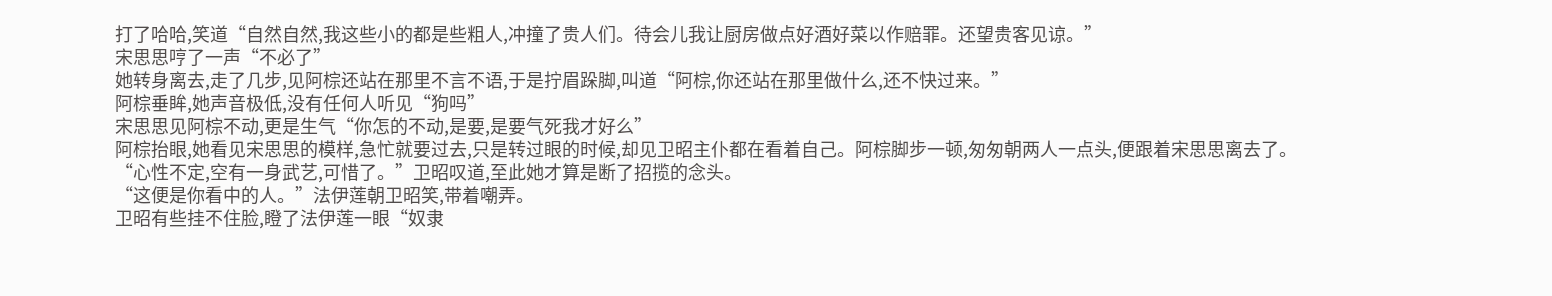打了哈哈,笑道“自然自然,我这些小的都是些粗人,冲撞了贵人们。待会儿我让厨房做点好酒好菜以作赔罪。还望贵客见谅。”
宋思思哼了一声“不必了”
她转身离去,走了几步,见阿棕还站在那里不言不语,于是拧眉跺脚,叫道“阿棕,你还站在那里做什么,还不快过来。”
阿棕垂眸,她声音极低,没有任何人听见“狗吗”
宋思思见阿棕不动,更是生气“你怎的不动,是要,是要气死我才好么”
阿棕抬眼,她看见宋思思的模样,急忙就要过去,只是转过眼的时候,却见卫昭主仆都在看着自己。阿棕脚步一顿,匆匆朝两人一点头,便跟着宋思思离去了。
“心性不定,空有一身武艺,可惜了。”卫昭叹道,至此她才算是断了招揽的念头。
“这便是你看中的人。”法伊莲朝卫昭笑,带着嘲弄。
卫昭有些挂不住脸,瞪了法伊莲一眼“奴隶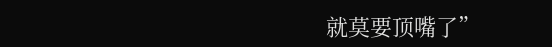就莫要顶嘴了”